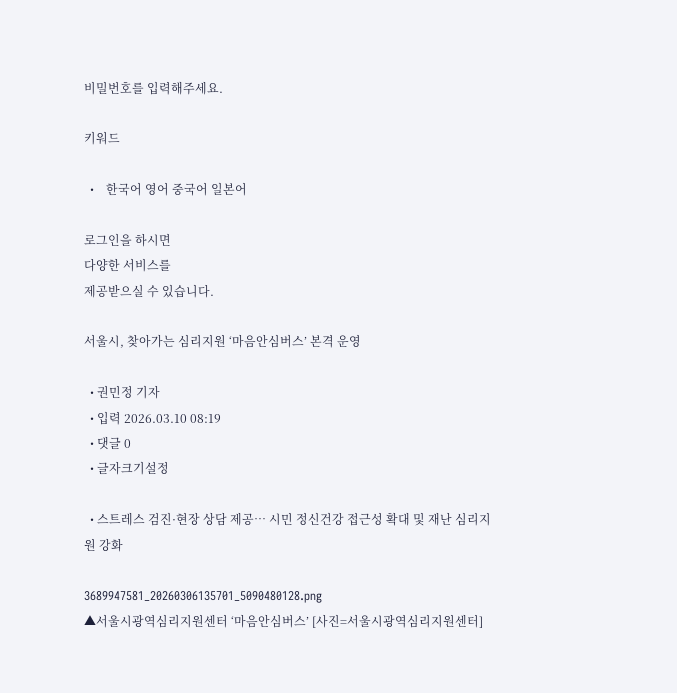비밀번호를 입력해주세요.

키워드

  •    한국어 영어 중국어 일본어

로그인을 하시면
다양한 서비스를
제공받으실 수 있습니다.

서울시, 찾아가는 심리지원 ‘마음안심버스’ 본격 운영

  • 권민정 기자
  • 입력 2026.03.10 08:19
  • 댓글 0
  • 글자크기설정

  • 스트레스 검진·현장 상담 제공… 시민 정신건강 접근성 확대 및 재난 심리지원 강화

3689947581_20260306135701_5090480128.png
▲서울시광역심리지원센터 ‘마음안심버스’ [사진=서울시광역심리지원센터]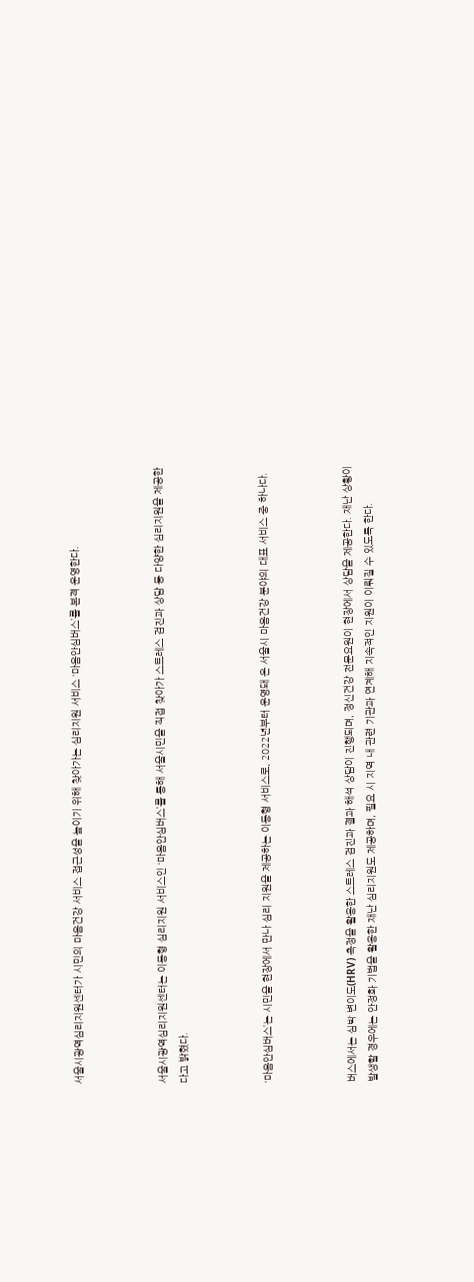서울시광역심리지원센터가 시민의 마음건강 서비스 접근성을 높이기 위해 찾아가는 심리지원 서비스 ‘마음안심버스’를 본격 운영한다.



서울시광역심리지원센터는 이동형 심리지원 서비스인 ‘마음안심버스’를 통해 서울시민을 직접 찾아가 스트레스 검진과 상담 등 다양한 심리지원을 제공한다고 밝혔다.



‘마음안심버스’는 시민을 현장에서 만나 심리 지원을 제공하는 이동형 서비스로, 2022년부터 운영돼 온 서울시 마음건강 분야의 대표 서비스 중 하나다.



버스에서는 심박 변이도(HRV) 측정을 활용한 스트레스 검진과 결과 해석 상담이 진행되며, 정신건강 전문요원이 현장에서 상담을 제공한다. 재난 상황이 발생할 경우에는 안정화 기법을 활용한 재난 심리지원도 제공하며, 필요 시 지역 내 관련 기관과 연계해 지속적인 지원이 이뤄질 수 있도록 한다.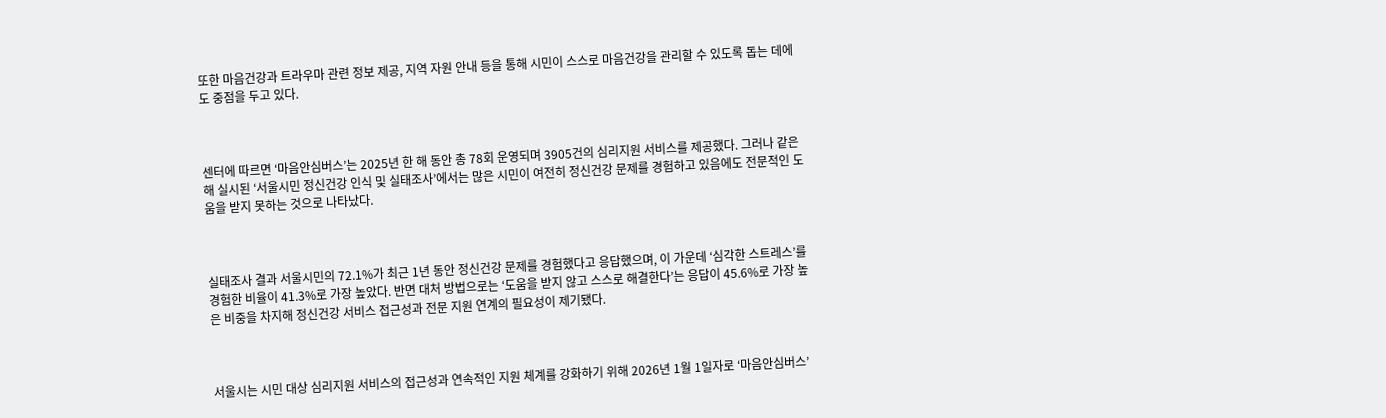또한 마음건강과 트라우마 관련 정보 제공, 지역 자원 안내 등을 통해 시민이 스스로 마음건강을 관리할 수 있도록 돕는 데에도 중점을 두고 있다.



센터에 따르면 ‘마음안심버스’는 2025년 한 해 동안 총 78회 운영되며 3905건의 심리지원 서비스를 제공했다. 그러나 같은 해 실시된 ‘서울시민 정신건강 인식 및 실태조사’에서는 많은 시민이 여전히 정신건강 문제를 경험하고 있음에도 전문적인 도움을 받지 못하는 것으로 나타났다.



실태조사 결과 서울시민의 72.1%가 최근 1년 동안 정신건강 문제를 경험했다고 응답했으며, 이 가운데 ‘심각한 스트레스’를 경험한 비율이 41.3%로 가장 높았다. 반면 대처 방법으로는 ‘도움을 받지 않고 스스로 해결한다’는 응답이 45.6%로 가장 높은 비중을 차지해 정신건강 서비스 접근성과 전문 지원 연계의 필요성이 제기됐다.



서울시는 시민 대상 심리지원 서비스의 접근성과 연속적인 지원 체계를 강화하기 위해 2026년 1월 1일자로 ‘마음안심버스’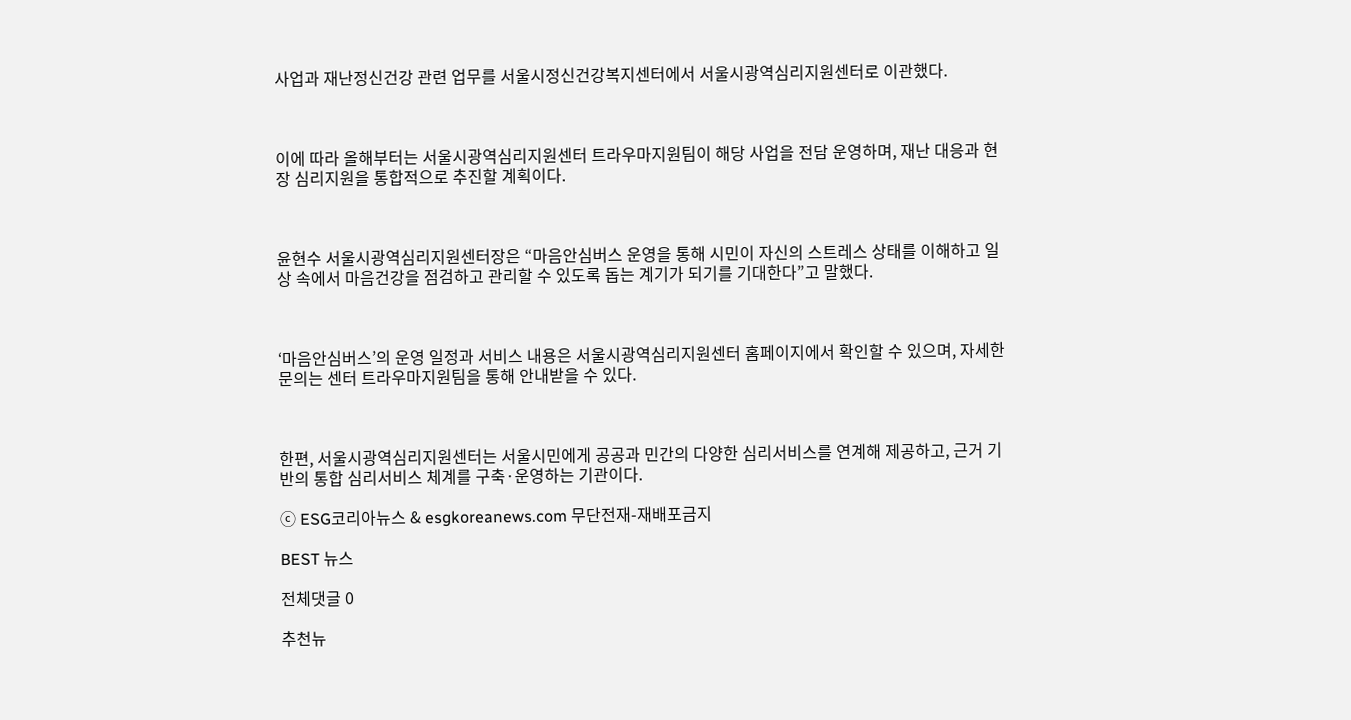사업과 재난정신건강 관련 업무를 서울시정신건강복지센터에서 서울시광역심리지원센터로 이관했다.



이에 따라 올해부터는 서울시광역심리지원센터 트라우마지원팀이 해당 사업을 전담 운영하며, 재난 대응과 현장 심리지원을 통합적으로 추진할 계획이다.



윤현수 서울시광역심리지원센터장은 “마음안심버스 운영을 통해 시민이 자신의 스트레스 상태를 이해하고 일상 속에서 마음건강을 점검하고 관리할 수 있도록 돕는 계기가 되기를 기대한다”고 말했다.



‘마음안심버스’의 운영 일정과 서비스 내용은 서울시광역심리지원센터 홈페이지에서 확인할 수 있으며, 자세한 문의는 센터 트라우마지원팀을 통해 안내받을 수 있다.



한편, 서울시광역심리지원센터는 서울시민에게 공공과 민간의 다양한 심리서비스를 연계해 제공하고, 근거 기반의 통합 심리서비스 체계를 구축·운영하는 기관이다.

ⓒ ESG코리아뉴스 & esgkoreanews.com 무단전재-재배포금지

BEST 뉴스

전체댓글 0

추천뉴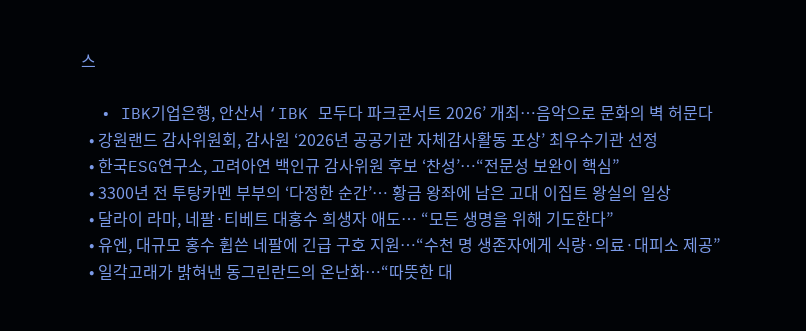스

  • IBK기업은행, 안산서 ‘IBK 모두다 파크콘서트 2026’ 개최…음악으로 문화의 벽 허문다
  • 강원랜드 감사위원회, 감사원 ‘2026년 공공기관 자체감사활동 포상’ 최우수기관 선정
  • 한국ESG연구소, 고려아연 백인규 감사위원 후보 ‘찬성’…“전문성 보완이 핵심”
  • 3300년 전 투탕카멘 부부의 ‘다정한 순간’… 황금 왕좌에 남은 고대 이집트 왕실의 일상
  • 달라이 라마, 네팔·티베트 대홍수 희생자 애도… “모든 생명을 위해 기도한다”
  • 유엔, 대규모 홍수 휩쓴 네팔에 긴급 구호 지원…“수천 명 생존자에게 식량·의료·대피소 제공”
  • 일각고래가 밝혀낸 동그린란드의 온난화…“따뜻한 대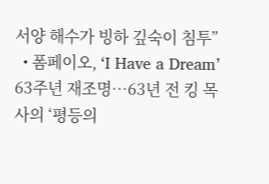서양 해수가 빙하 깊숙이 침투”
  • 폼페이오, ‘I Have a Dream’ 63주년 재조명…63년 전 킹 목사의 ‘평등의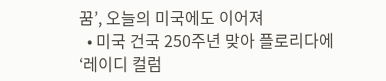꿈’, 오늘의 미국에도 이어져
  • 미국 건국 250주년 맞아 플로리다에 ‘레이디 컬럼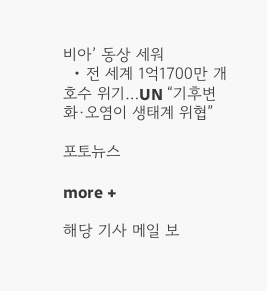비아’ 동상 세워
  • 전 세계 1억1700만 개 호수 위기…UN “기후변화·오염이 생태계 위협”

포토뉴스

more +

해당 기사 메일 보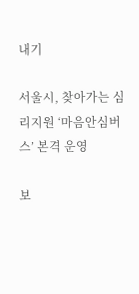내기

서울시, 찾아가는 심리지원 ‘마음안심버스’ 본격 운영

보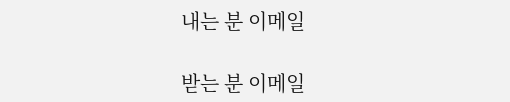내는 분 이메일

받는 분 이메일